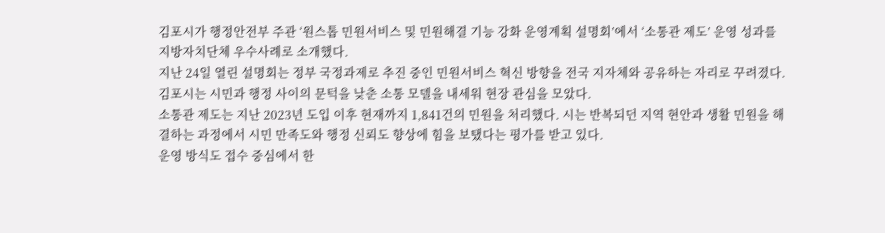김포시가 행정안전부 주관 ‘원스톱 민원서비스 및 민원해결 기능 강화 운영계획 설명회’에서 ‘소통관 제도’ 운영 성과를 지방자치단체 우수사례로 소개했다.
지난 24일 열린 설명회는 정부 국정과제로 추진 중인 민원서비스 혁신 방향을 전국 지자체와 공유하는 자리로 꾸려졌다. 김포시는 시민과 행정 사이의 문턱을 낮춘 소통 모델을 내세워 현장 관심을 모았다.
소통관 제도는 지난 2023년 도입 이후 현재까지 1,841건의 민원을 처리했다. 시는 반복되던 지역 현안과 생활 민원을 해결하는 과정에서 시민 만족도와 행정 신뢰도 향상에 힘을 보탰다는 평가를 받고 있다.
운영 방식도 접수 중심에서 한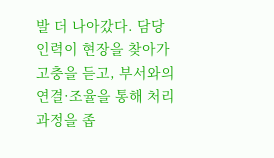발 더 나아갔다. 담당 인력이 현장을 찾아가 고충을 듣고, 부서와의 연결·조율을 통해 처리 과정을 좁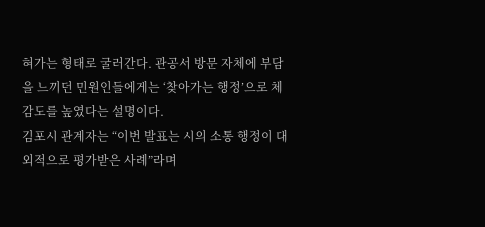혀가는 형태로 굴러간다. 관공서 방문 자체에 부담을 느끼던 민원인들에게는 ‘찾아가는 행정’으로 체감도를 높였다는 설명이다.
김포시 관계자는 “이번 발표는 시의 소통 행정이 대외적으로 평가받은 사례”라며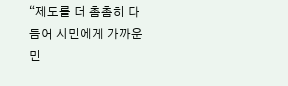“제도를 더 촘촘히 다듬어 시민에게 가까운 민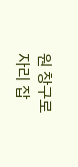원 창구로 자리 잡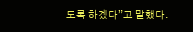도록 하겠다”고 말했다.